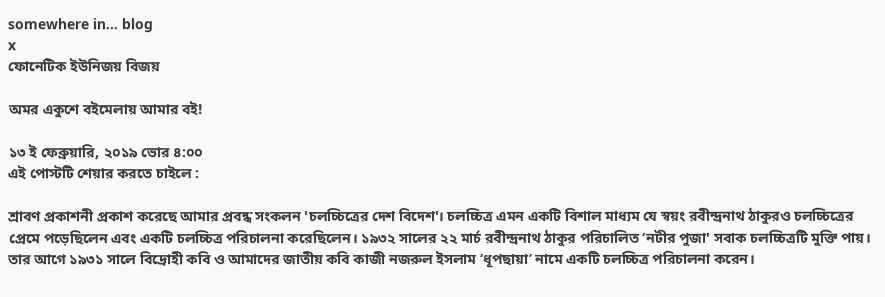somewhere in... blog
x
ফোনেটিক ইউনিজয় বিজয়

অমর একুশে বইমেলায় আমার বই!

১৩ ই ফেব্রুয়ারি, ২০১৯ ভোর ৪:০০
এই পোস্টটি শেয়ার করতে চাইলে :

শ্রাবণ প্রকাশনী প্রকাশ করেছে আমার প্রবন্ধ সংকলন 'চলচ্চিত্রের দেশ বিদেশ'। চলচ্চিত্র এমন একটি বিশাল মাধ্যম যে স্বয়ং রবীন্দ্রনাথ ঠাকুরও চলচ্চিত্রের প্রেমে পড়েছিলেন এবং একটি চলচ্চিত্র পরিচালনা করেছিলেন। ১৯৩২ সালের ২২ মার্চ রবীন্দ্রনাথ ঠাকুর পরিচালিত ‘নটীর পুজা' সবাক চলচ্চিত্রটি মুক্তি পায়। তার আগে ১৯৩১ সালে বিদ্রোহী কবি ও আমাদের জাতীয় কবি কাজী নজরুল ইসলাম ‘ধূপছায়া’ নামে একটি চলচ্চিত্র পরিচালনা করেন।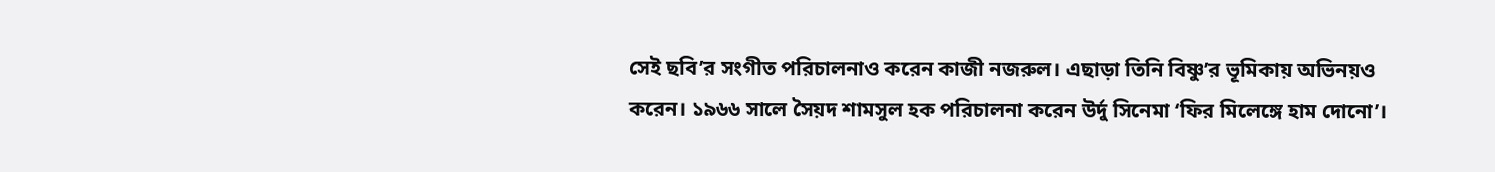সেই ছবি’র সংগীত পরিচালনাও করেন কাজী নজরুল। এছাড়া তিনি বিষ্ণু’র ভূমিকায় অভিনয়ও করেন। ১৯৬৬ সালে সৈয়দ শামসুল হক পরিচালনা করেন উর্দু সিনেমা ‘ফির মিলেঙ্গে হাম দোনো’।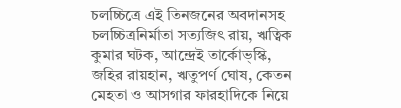চলচ্চিত্রে এই তিনজনের অবদানসহ চলচ্চিত্রনির্মাতা সত্যজিৎ রায়, ঋত্বিক কুমার ঘটক, আন্দ্রেই তার্কোভ্স্কি, জহির রায়হান, ঋতুপর্ণ ঘোষ, কেতন মেহতা ও আসগার ফারহাদিকে নিয়ে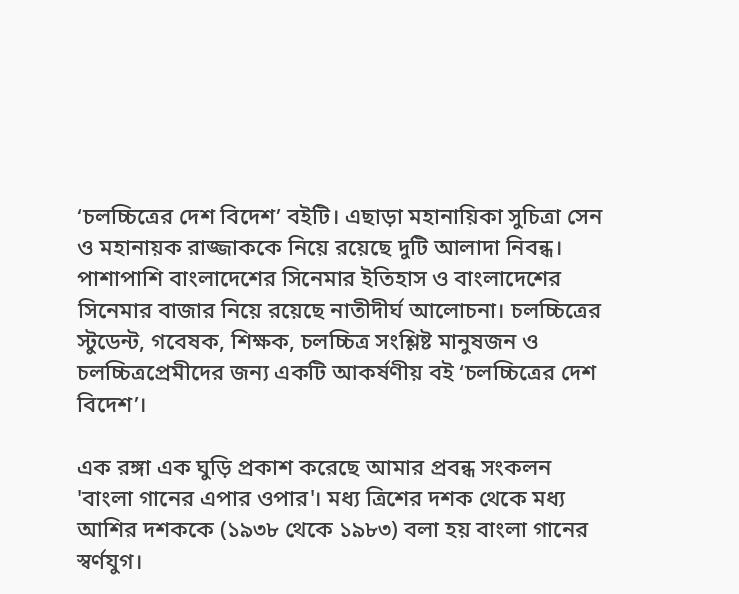‘চলচ্চিত্রের দেশ বিদেশ’ বইটি। এছাড়া মহানায়িকা সুচিত্রা সেন ও মহানায়ক রাজ্জাককে নিয়ে রয়েছে দুটি আলাদা নিবন্ধ। পাশাপাশি বাংলাদেশের সিনেমার ইতিহাস ও বাংলাদেশের সিনেমার বাজার নিয়ে রয়েছে নাতীদীর্ঘ আলোচনা। চলচ্চিত্রের স্টুডেন্ট, গবেষক, শিক্ষক, চলচ্চিত্র সংশ্লিষ্ট মানুষজন ও চলচ্চিত্রপ্রেমীদের জন্য একটি আকর্ষণীয় বই ‘চলচ্চিত্রের দেশ বিদেশ’।

এক রঙ্গা এক ঘুড়ি প্রকাশ করেছে আমার প্রবন্ধ সংকলন 'বাংলা গানের এপার ওপার'। মধ্য ত্রিশের দশক থেকে মধ্য আশির দশককে (১৯৩৮ থেকে ১৯৮৩) বলা হয় বাংলা গানের স্বর্ণযুগ।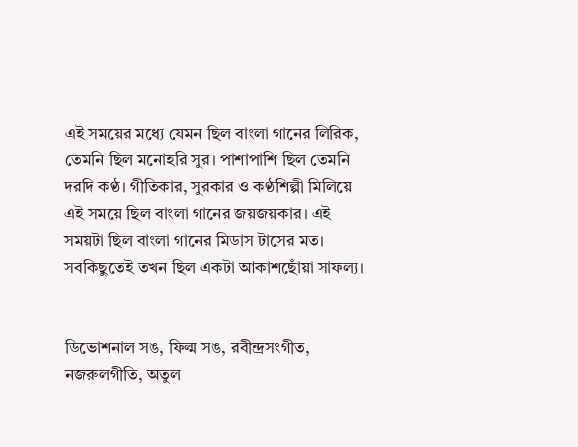এই সময়ের মধ্যে যেমন ছিল বাংলা গানের লিরিক, তেমনি ছিল মনোহরি সুর। পাশাপাশি ছিল তেমনি দরদি কণ্ঠ। গীতিকার, সুরকার ও কণ্ঠশিল্পী মিলিয়ে এই সময়ে ছিল বাংলা গানের জয়জয়কার। এই সময়টা ছিল বাংলা গানের মিডাস টাসের মত। সবকিছুতেই তখন ছিল একটা আকাশছোঁয়া সাফল্য।


ডিভোশনাল সঙ, ফিল্ম সঙ, রবীন্দ্রসংগীত, নজরুলগীতি, অতুল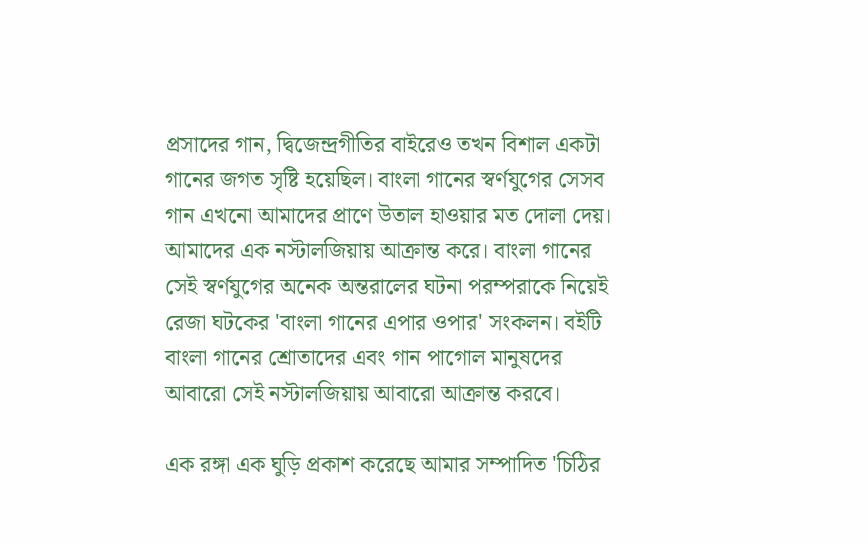প্রসাদের গান, দ্বিজেন্দ্রগীতির বাইরেও তখন বিশাল একটা গানের জগত সৃষ্টি হয়েছিল। বাংলা গানের স্বর্ণযুগের সেসব গান এখনো আমাদের প্রাণে উতাল হাওয়ার মত দোলা দেয়। আমাদের এক নস্টালজিয়ায় আক্রান্ত করে। বাংলা গানের সেই স্বর্ণযুগের অনেক অন্তরালের ঘটনা পরম্পরাকে নিয়েই রেজা ঘটকের 'বাংলা গানের এপার ওপার' সংকলন। বইটি বাংলা গানের শ্রোতাদের এবং গান পাগোল মানুষদের আবারো সেই নস্টালজিয়ায় আবারো আক্রান্ত করবে।

এক রঙ্গা এক ঘুড়ি প্রকাশ করেছে আমার সম্পাদিত 'চিঠির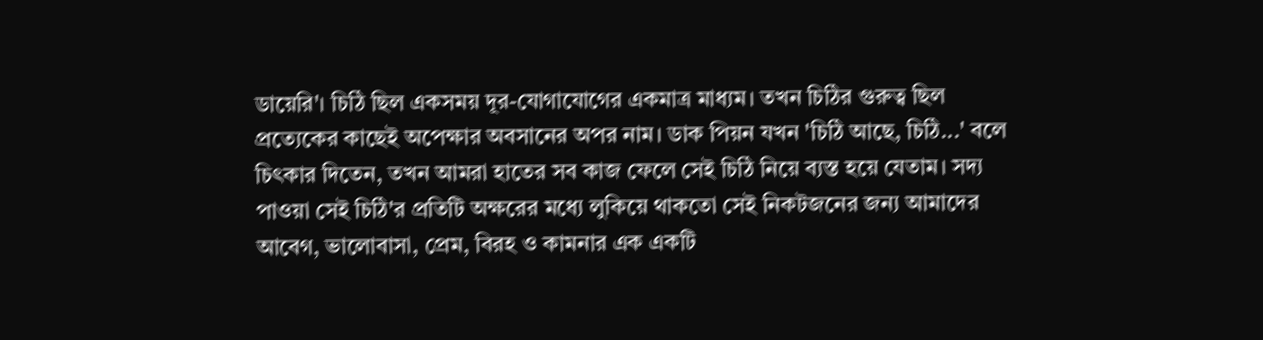ডায়েরি'। চিঠি ছিল একসময় দূর-যোগাযোগের একমাত্র মাধ্যম। তখন চিঠির গুরুত্ব ছিল প্রত্যেকের কাছেই অপেক্ষার অবসানের অপর নাম। ডাক পিয়ন যখন 'চিঠি আছে, চিঠি...' বলে চিৎকার দিতেন, তখন আমরা হাতের সব কাজ ফেলে সেই চিঠি নিয়ে ব্যস্ত হয়ে যেতাম। সদ্য পাওয়া সেই চিঠি'র প্রতিটি অক্ষরের মধ্যে লুকিয়ে থাকতো সেই নিকটজনের জন্য আমাদের আবেগ, ভালোবাসা, প্রেম, বিরহ ও কামনার এক একটি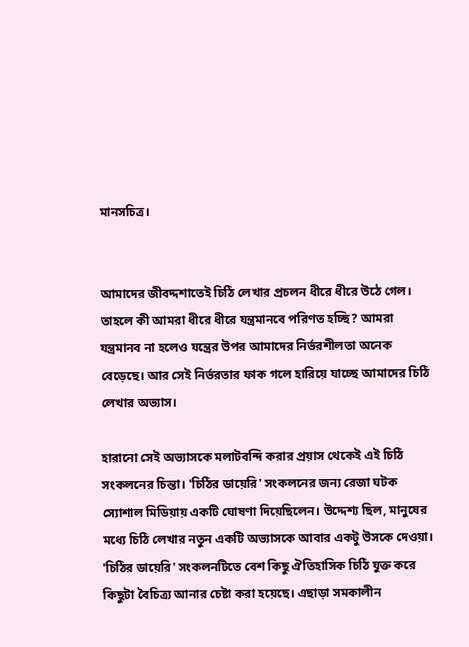মানসচিত্র।


আমাদের জীবদ্দশাতেই চিঠি লেখার প্রচলন ধীরে ধীরে উঠে গেল। তাহলে কী আমরা ধীরে ধীরে যন্ত্রমানবে পরিণত হচ্ছি? আমরা যন্ত্রমানব না হলেও যন্ত্রের উপর আমাদের নির্ভরশীলতা অনেক বেড়েছে। আর সেই নির্ভরতার ফাক গলে হারিয়ে যাচ্ছে আমাদের চিঠি লেখার অভ্যাস।

হারানো সেই অভ্যাসকে মলাটবন্দি করার প্রয়াস থেকেই এই চিঠি সংকলনের চিন্তা। 'চিঠির ডায়েরি' সংকলনের জন্য রেজা ঘটক স্যোশাল মিডিয়ায় একটি ঘোষণা দিয়েছিলেন। উদ্দেশ্য ছিল, মানুষের মধ্যে চিঠি লেখার নতুন একটি অভ্যাসকে আবার একটু উসকে দেওয়া। 'চিঠির ডায়েরি' সংকলনটিতে বেশ কিছু ঐতিহাসিক চিঠি যুক্ত করে কিছুটা বৈচিত্র্য আনার চেষ্টা করা হয়েছে। এছাড়া সমকালীন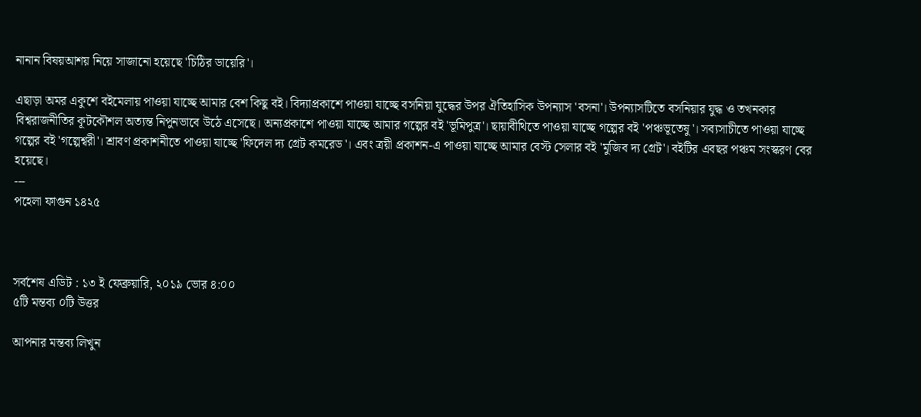নানান বিষয়আশয় নিয়ে সাজানো হয়েছে 'চিঠির ডায়েরি'।

এছাড়া অমর একুশে বইমেলায় পাওয়া যাচ্ছে আমার বেশ কিছু বই। বিদ্যাপ্রকাশে পাওয়া যাচ্ছে বসনিয়া যুদ্ধের উপর ঐতিহাসিক উপন্যাস 'বসনা'। উপন্যাসটিতে বসনিয়ার যুদ্ধ ও তখনকার বিশ্বরাজনীতির কূটকৌশল অত্যন্ত নিপুনভাবে উঠে এসেছে। অন্যপ্রকাশে পাওয়া যাচ্ছে আমার গল্পের বই 'ভূমিপুত্র'। ছায়াবীথিতে পাওয়া যাচ্ছে গল্পের বই 'পঞ্চভূতেষু'। সব্যসাচীতে পাওয়া যাচ্ছে গল্পের বই 'গল্পেশ্বরী'। শ্রাবণ প্রকাশনীতে পাওয়া যাচ্ছে 'ফিদেল দ্য গ্রেট কমরেড'। এবং ত্রয়ী প্রকাশন-এ পাওয়া যাচ্ছে আমার বেস্ট সেলার বই 'মুজিব দ্য গ্রেট'। বইটির এবছর পঞ্চম সংস্করণ বের হয়েছে।
---
পহেলা ফাগুন ১৪২৫



সর্বশেষ এডিট : ১৩ ই ফেব্রুয়ারি, ২০১৯ ভোর ৪:০০
৫টি মন্তব্য ০টি উত্তর

আপনার মন্তব্য লিখুন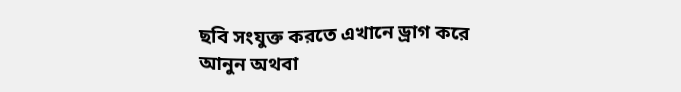ছবি সংযুক্ত করতে এখানে ড্রাগ করে আনুন অথবা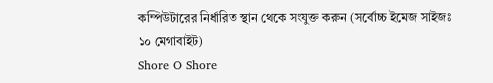কম্পিউটারের নির্ধারিত স্থান থেকে সংযুক্ত করুন (সর্বোচ্চ ইমেজ সাইজঃ ১০ মেগাবাইট)
Shore O Shore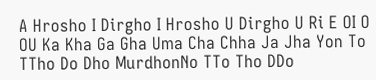A Hrosho I Dirgho I Hrosho U Dirgho U Ri E OI O OU Ka Kha Ga Gha Uma Cha Chha Ja Jha Yon To TTho Do Dho MurdhonNo TTo Tho DDo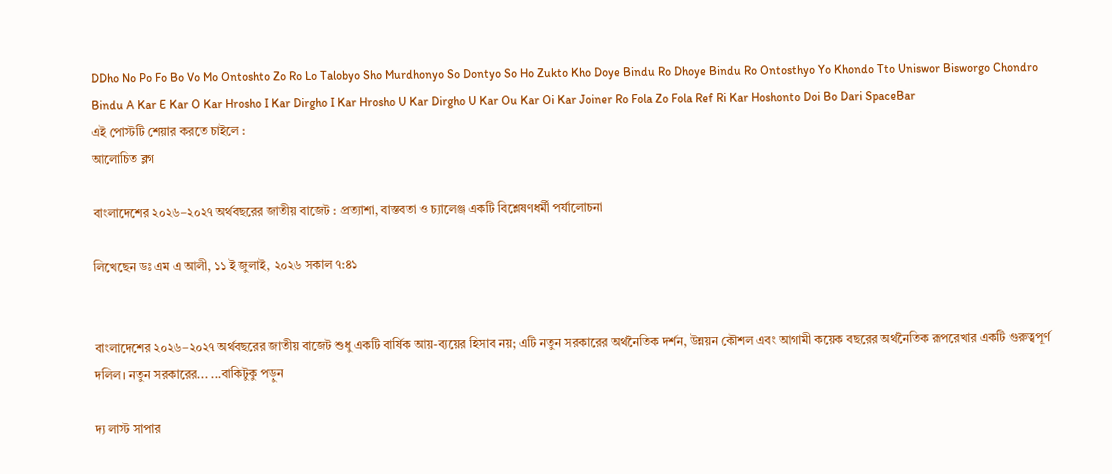DDho No Po Fo Bo Vo Mo Ontoshto Zo Ro Lo Talobyo Sho Murdhonyo So Dontyo So Ho Zukto Kho Doye Bindu Ro Dhoye Bindu Ro Ontosthyo Yo Khondo Tto Uniswor Bisworgo Chondro Bindu A Kar E Kar O Kar Hrosho I Kar Dirgho I Kar Hrosho U Kar Dirgho U Kar Ou Kar Oi Kar Joiner Ro Fola Zo Fola Ref Ri Kar Hoshonto Doi Bo Dari SpaceBar
এই পোস্টটি শেয়ার করতে চাইলে :
আলোচিত ব্লগ

বাংলাদেশের ২০২৬–২০২৭ অর্থবছরের জাতীয় বাজেট : প্রত্যাশা, বাস্তবতা ও চ্যালেঞ্জ একটি বিশ্লেষণধর্মী পর্যালোচনা

লিখেছেন ডঃ এম এ আলী, ১১ ই জুলাই, ২০২৬ সকাল ৭:৪১


বাংলাদেশের ২০২৬–২০২৭ অর্থবছরের জাতীয় বাজেট শুধু একটি বার্ষিক আয়-ব্যয়ের হিসাব নয়; এটি নতুন সরকারের অর্থনৈতিক দর্শন, উন্নয়ন কৌশল এবং আগামী কয়েক বছরের অর্থনৈতিক রূপরেখার একটি গুরুত্বপূর্ণ দলিল। নতুন সরকারের... ...বাকিটুকু পড়ুন

দ্য লাস্ট সাপার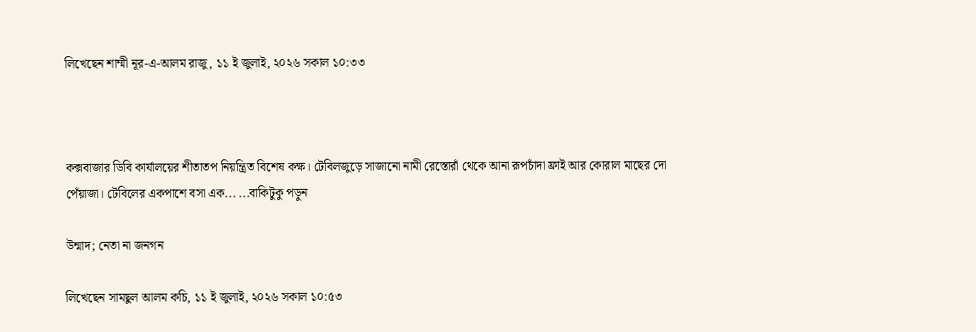লিখেছেন শাম্মী নূর-এ-আলম রাজু, ১১ ই জুলাই, ২০২৬ সকাল ১০:৩৩



কক্সবাজার ডিবি কার্যালয়ের শীতাতপ নিয়ন্ত্রিত বিশেষ কক্ষ। টেবিলজুড়ে সাজানো নামী রেস্তোরাঁ থেকে আনা রূপচাঁদা ফ্রাই আর কোরাল মাছের দো পেঁয়াজা। টেবিলের একপাশে বসা এক... ...বাকিটুকু পড়ুন

উন্মাদ; নেতা না জনগন

লিখেছেন সামছুল আলম কচি, ১১ ই জুলাই, ২০২৬ সকাল ১০:৫৩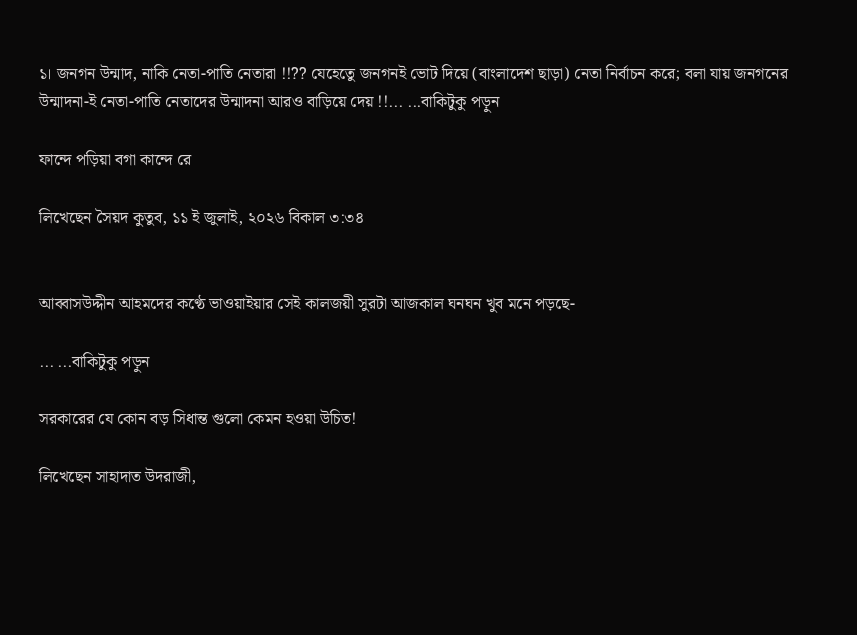১। জনগন উন্মাদ, নাকি নেতা-পাতি নেতারা !!?? যেহেতেু জনগনই ভোট দিয়ে (বাংলাদেশ ছাড়া) নেতা নির্বাচন করে; বলা যায় জনগনের উন্মাদনা-ই নেতা-পাতি নেতাদের উন্মাদনা আরও বাড়িয়ে দেয় !!... ...বাকিটুকু পড়ুন

ফান্দে পড়িয়া বগা কান্দে রে

লিখেছেন সৈয়দ কুতুব, ১১ ই জুলাই, ২০২৬ বিকাল ৩:৩৪


আব্বাসউদ্দীন আহমদের কণ্ঠে ভাওয়াইয়ার সেই কালজয়ী সুরটা আজকাল ঘনঘন খুব মনে পড়ছে-

... ...বাকিটুকু পড়ুন

সরকারের যে কোন বড় সিধান্ত গুলো কেমন হওয়া উচিত!

লিখেছেন সাহাদাত উদরাজী,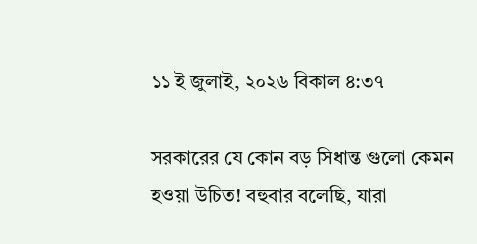১১ ই জুলাই, ২০২৬ বিকাল ৪:৩৭

সরকারের যে কোন বড় সিধান্ত গুলো কেমন হওয়া উচিত! বহুবার বলেছি, যারা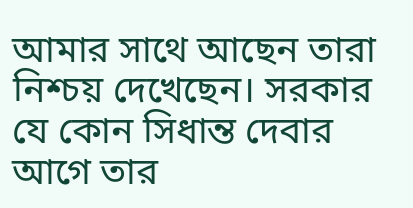আমার সাথে আছেন তারা নিশ্চয় দেখেছেন। সরকার যে কোন সিধান্ত দেবার আগে তার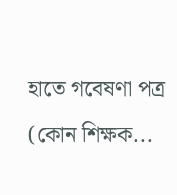হাতে গবেষণা পত্র (কোন শিক্ষক...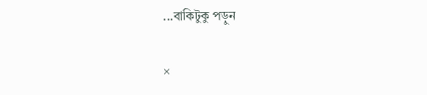...বাকিটুকু পড়ুন

×